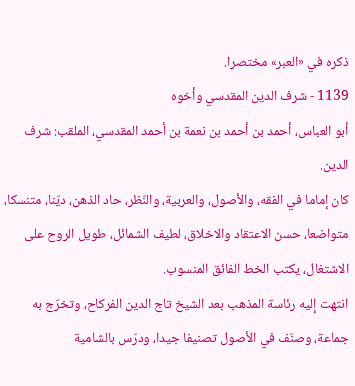ذكره في «العبر» مختصرا.
1139 - شرف الدين المقدسي وأخوه
أبو العباس، أحمد بن أحمد بن نعمة بن أحمد المقدسي، الملقب: شرف الدين.
كان إماما في الفقه، والأصول، والعربية، والنّظر، حاد الذهن، ديّنا، متنسكا، متواضعا، حسن الاعتقاد والاخلاق، لطيف الشمائل، طويل الروح على الاشتغال، يكتب الخط الفائق المنسوب.
انتهت إليه رئاسة المذهب بعد الشيخ تاج الدين الفركاح، وتخرّج به جماعة، وصنّف في الأصول تصنيفا جيدا، ودرّس بالشامية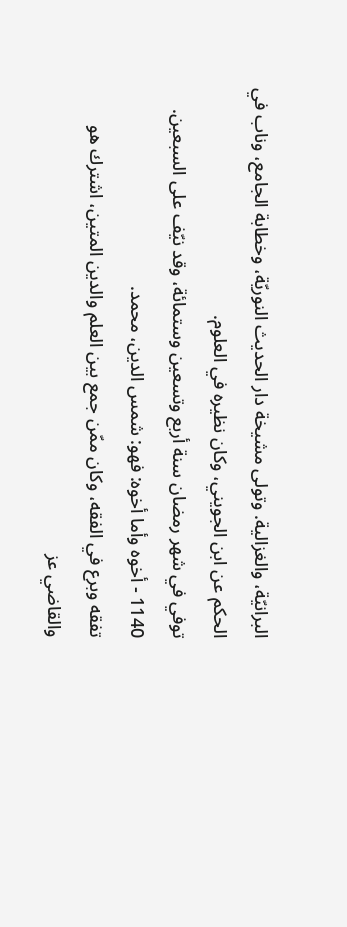البرانيّة، والغزالية. وتولى مشيخة دار الحديث النوريّة، وخطابة الجامع، وناب في الحكم عن ابن الجويني، وكان نظيره في العلوم.
توفي في شهر رمضان سنة أربع وتسعين وستمائة، وقد نيّف على السبعين.
1140 - أخوه وأما أخوه: فهو: شمس الدين، محمد.
تفقه وبرع في الفقه، وكان ممّن جمع بين العلم والدين المتين، اشترك هو والقاضي عز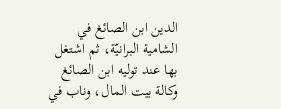الدين ابن الصائغ في الشامية البرانيّة، ثم اشتغل بها عند توليه ابن الصائغ وكالة بيت المال، وناب في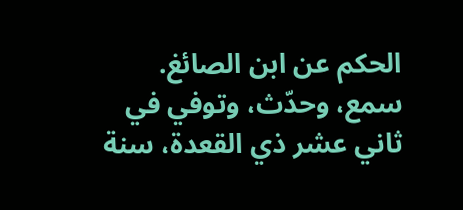الحكم عن ابن الصائغ.
سمع، وحدّث، وتوفي في ثاني عشر ذي القعدة، سنة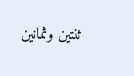ثنتين وثمانين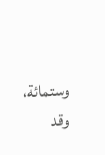وستمائة، وقد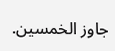جاوز الخمسين.